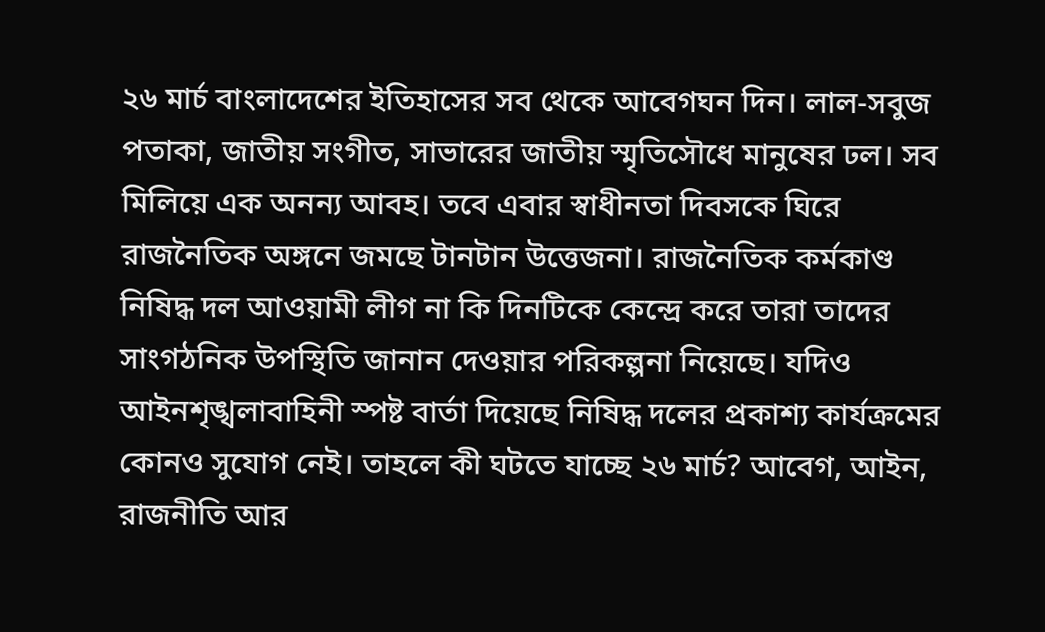২৬ মার্চ বাংলাদেশের ইতিহাসের সব থেকে আবেগঘন দিন। লাল-সবুজ পতাকা, জাতীয় সংগীত, সাভারের জাতীয় স্মৃতিসৌধে মানুষের ঢল। সব মিলিয়ে এক অনন্য আবহ। তবে এবার স্বাধীনতা দিবসকে ঘিরে রাজনৈতিক অঙ্গনে জমছে টানটান উত্তেজনা। রাজনৈতিক কর্মকাণ্ড নিষিদ্ধ দল আওয়ামী লীগ না কি দিনটিকে কেন্দ্রে করে তারা তাদের সাংগঠনিক উপস্থিতি জানান দেওয়ার পরিকল্পনা নিয়েছে। যদিও আইনশৃঙ্খলাবাহিনী স্পষ্ট বার্তা দিয়েছে নিষিদ্ধ দলের প্রকাশ্য কার্যক্রমের কোনও সুযোগ নেই। তাহলে কী ঘটতে যাচ্ছে ২৬ মার্চ? আবেগ, আইন, রাজনীতি আর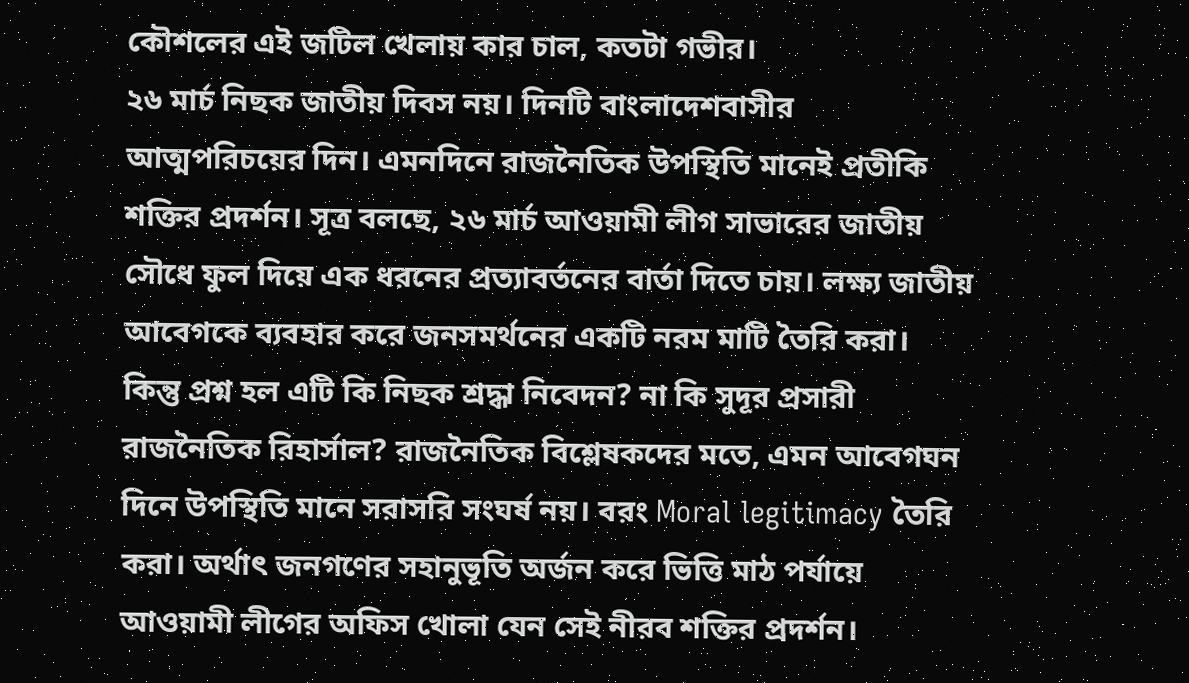কৌশলের এই জটিল খেলায় কার চাল, কতটা গভীর।
২৬ মার্চ নিছক জাতীয় দিবস নয়। দিনটি বাংলাদেশবাসীর আত্মপরিচয়ের দিন। এমনদিনে রাজনৈতিক উপস্থিতি মানেই প্রতীকি শক্তির প্রদর্শন। সূত্র বলছে, ২৬ মার্চ আওয়ামী লীগ সাভারের জাতীয় সৌধে ফুল দিয়ে এক ধরনের প্রত্যাবর্তনের বার্তা দিতে চায়। লক্ষ্য জাতীয় আবেগকে ব্যবহার করে জনসমর্থনের একটি নরম মাটি তৈরি করা। কিন্তু প্রশ্ন হল এটি কি নিছক শ্রদ্ধা নিবেদন? না কি সুদূর প্রসারী রাজনৈতিক রিহার্সাল? রাজনৈতিক বিশ্লেষকদের মতে, এমন আবেগঘন দিনে উপস্থিতি মানে সরাসরি সংঘর্ষ নয়। বরং Moral legitimacy তৈরি করা। অর্থাৎ জনগণের সহানুভূতি অর্জন করে ভিত্তি মাঠ পর্যায়ে আওয়ামী লীগের অফিস খোলা যেন সেই নীরব শক্তির প্রদর্শন।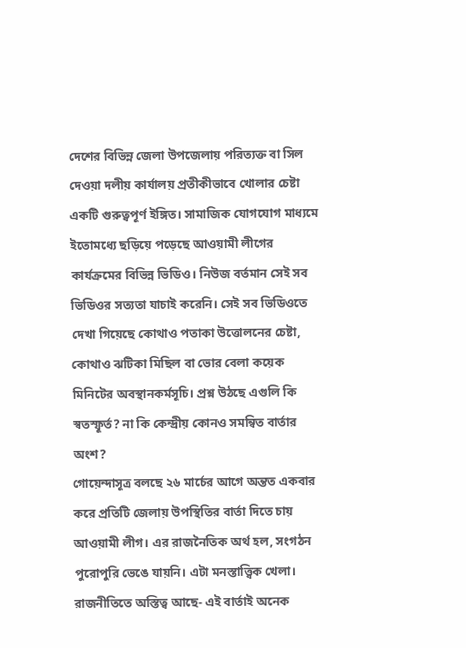দেশের বিভিন্ন জেলা উপজেলায় পরিত্যক্ত বা সিল দেওয়া দলীয় কার্যালয় প্রতীকীভাবে খোলার চেষ্টা একটি গুরুত্বপূর্ণ ইঙ্গিত। সামাজিক যোগযোগ মাধ্যমে ইতোমধ্যে ছড়িয়ে পড়েছে আওয়ামী লীগের কার্যক্রমের বিভিন্ন ভিডিও। নিউজ বর্তমান সেই সব ভিডিওর সত্যতা যাচাই করেনি। সেই সব ভিডিওতে দেখা গিয়েছে কোথাও পতাকা উত্তোলনের চেষ্টা, কোথাও ঝটিকা মিছিল বা ভোর বেলা কয়েক মিনিটের অবস্থানকর্মসূচি। প্রশ্ন উঠছে এগুলি কি স্বতস্ফূর্ত? না কি কেন্দ্রীয় কোনও সমন্বিত বার্তার অংশ?
গোয়েন্দাসূত্র বলছে ২৬ মার্চের আগে অন্তত একবার করে প্রতিটি জেলায় উপস্থিতির বার্তা দিতে চায় আওয়ামী লীগ। এর রাজনৈতিক অর্থ হল, সংগঠন পুরোপুরি ভেঙে যায়নি। এটা মনস্তাত্ত্বিক খেলা। রাজনীতিতে অস্তিত্ব আছে- এই বার্তাই অনেক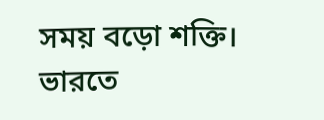সময় বড়ো শক্তি। ভারতে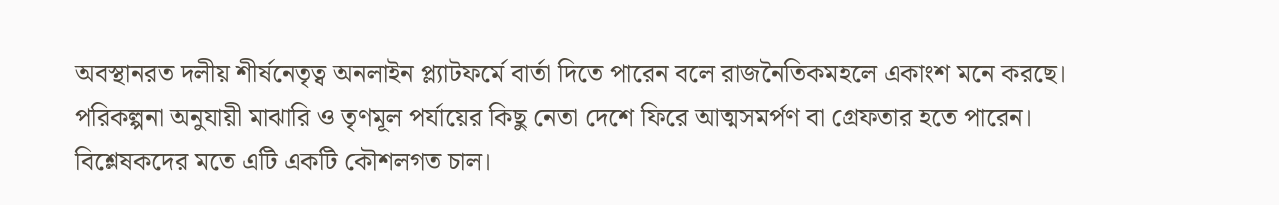অবস্থানরত দলীয় শীর্ষনেতৃত্ব অনলাইন প্ল্যাটফর্মে বার্তা দিতে পারেন বলে রাজনৈতিকমহলে একাংশ মনে করছে। পরিকল্পনা অনুযায়ী মাঝারি ও তৃণমূল পর্যায়ের কিছু নেতা দেশে ফিরে আত্মসমর্পণ বা গ্রেফতার হতে পারেন। বিশ্লেষকদের মতে এটি একটি কৌশলগত চাল।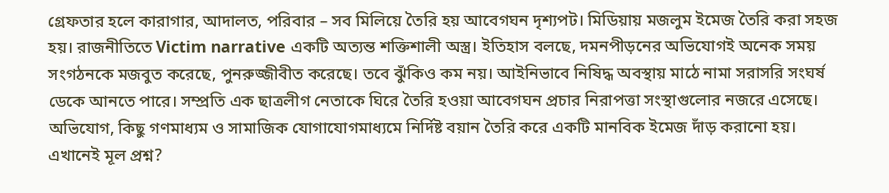গ্রেফতার হলে কারাগার, আদালত, পরিবার – সব মিলিয়ে তৈরি হয় আবেগঘন দৃশ্যপট। মিডিয়ায় মজলুম ইমেজ তৈরি করা সহজ হয়। রাজনীতিতে Victim narrative একটি অত্যন্ত শক্তিশালী অস্ত্র। ইতিহাস বলছে, দমনপীড়নের অভিযোগই অনেক সময় সংগঠনকে মজবুত করেছে, পুনরুজ্জীবীত করেছে। তবে ঝুঁকিও কম নয়। আইনিভাবে নিষিদ্ধ অবস্থায় মাঠে নামা সরাসরি সংঘর্ষ ডেকে আনতে পারে। সম্প্রতি এক ছাত্রলীগ নেতাকে ঘিরে তৈরি হওয়া আবেগঘন প্রচার নিরাপত্তা সংস্থাগুলোর নজরে এসেছে। অভিযোগ, কিছু গণমাধ্যম ও সামাজিক যোগাযোগমাধ্যমে নির্দিষ্ট বয়ান তৈরি করে একটি মানবিক ইমেজ দাঁড় করানো হয়।
এখানেই মূল প্রশ্ন?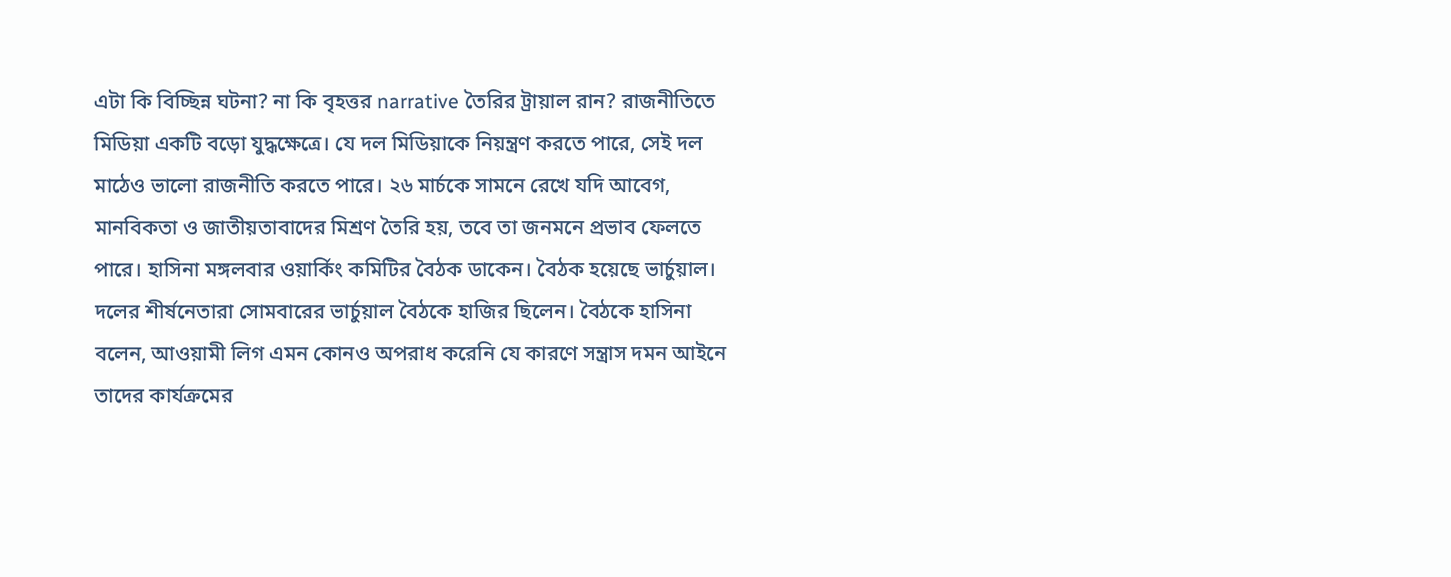এটা কি বিচ্ছিন্ন ঘটনা? না কি বৃহত্তর narrative তৈরির ট্রায়াল রান? রাজনীতিতে মিডিয়া একটি বড়ো যুদ্ধক্ষেত্রে। যে দল মিডিয়াকে নিয়ন্ত্রণ করতে পারে, সেই দল মাঠেও ভালো রাজনীতি করতে পারে। ২৬ মার্চকে সামনে রেখে যদি আবেগ, মানবিকতা ও জাতীয়তাবাদের মিশ্রণ তৈরি হয়, তবে তা জনমনে প্রভাব ফেলতে পারে। হাসিনা মঙ্গলবার ওয়ার্কিং কমিটির বৈঠক ডাকেন। বৈঠক হয়েছে ভার্চুয়াল। দলের শীর্ষনেতারা সোমবারের ভার্চুয়াল বৈঠকে হাজির ছিলেন। বৈঠকে হাসিনা বলেন, আওয়ামী লিগ এমন কোনও অপরাধ করেনি যে কারণে সন্ত্রাস দমন আইনে তাদের কার্যক্রমের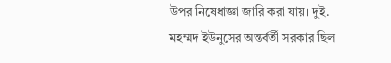উপর নিষেধাজ্ঞা জারি করা যায়। দুই. মহম্মদ ইউনুসের অন্তর্বর্তী সরকার ছিল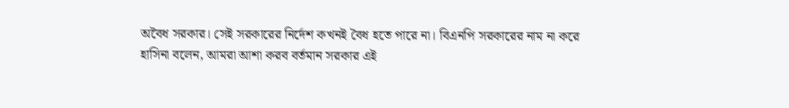অবৈধ সরকার। সেই সরকারের নির্দেশ কখনই বৈধ হতে পারে না। বিএনপি সরকারের নাম না করে হাসিনা বলেন, আমরা আশা করব বর্তমান সরকার এই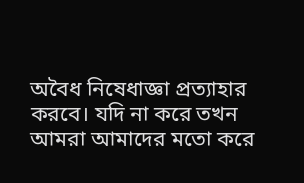অবৈধ নিষেধাজ্ঞা প্রত্যাহার করবে। যদি না করে তখন আমরা আমাদের মতো করে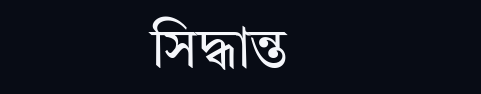সিদ্ধান্ত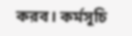করব। কর্মসূচি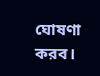ঘোষণা করব।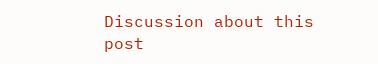Discussion about this post